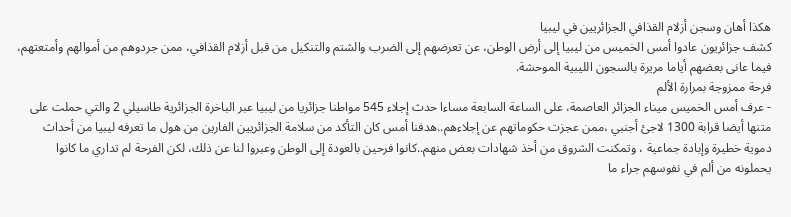هكذا أهان وسجن أزلام القذافي الجزائريين في ليبيا
كشف جزائريون عادوا أمس الخميس من ليبيا إلى أرض الوطن، عن تعرضهم إلى الضرب والشتم والتنكيل من قبل أزلام القذافي، ممن جردوهم من أموالهم وأمتعتهم، فيما عانى بعضهم أياما مريرة بالسجون الليبية الموحشة.
فرحة ممزوجة بمرارة الألم
- عرف أمس الخميس ميناء الجزائر العاصمة، على الساعة السابعة مساءا حدث إجلاء 545 مواطنا جزائريا من ليبيا عبر الباخرة الجزائرية طاسيلي 2 والتي حملت على متنها أيضا قرابة 1300 لاجئ أجنبي ،ممن عجزت حكوماتهم عن إجلاءهم..هدفنا أمس كان التأكد من سلامة الجزائريين الفارين من هول ما تعرفه ليبيا من أحداث دموية خطيرة وإبادة جماعية ، وتمكنت الشروق من أخذ شهادات بعض منهم..كانوا فرحين بالعودة إلى الوطن وعبروا لنا عن ذلك، لكن الفرحة لم تداري ما كانوا يحملونه من ألم في نفوسهم جراء ما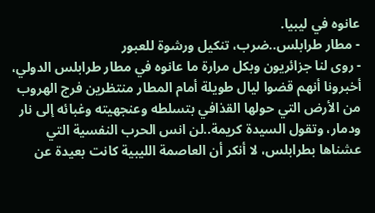عانوه في ليبيا.
- مطار طرابلس..ضرب، تنكيل ورشوة للعبور
- روى لنا جزائريون وبكل مرارة ما عانوه في مطار طرابلس الدولي، أخبرونا أنهم قضوا ليال طويلة أمام المطار منتظرين فرج الهروب من الأرض التي حولها القذافي بتسلطه وعنجهيته وغبائه إلى نار ودمار، وتقول السيدة كريمة..لن انس الحرب النفسية التي عشناها بطرابلس، لا أنكر أن العاصمة الليبية كانت بعيدة عن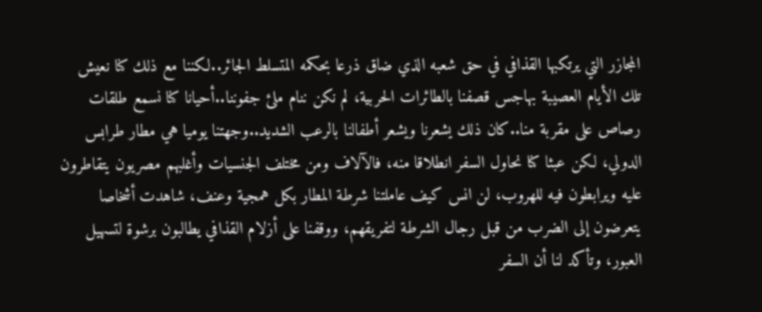المجازر التي يرتكبها القذافي في حق شعبه الذي ضاق ذرعا بحكمه المتسلط الجائر..لكننا مع ذلك كنا نعيش تلك الأيام العصيبة بهاجس قصفنا بالطائرات الحربية، لم نكن ننام ملئ جفوننا..أحيانا كنا نسمع طلقات رصاص على مقربة منا..كان ذلك يشعرنا ويشعر أطفالنا بالرعب الشديد..وجهتنا يوميا هي مطار طرابس الدولي، لكن عبثا كنا نحاول السفر انطلاقا منه، فالآلاف ومن مختلف الجنسيات وأغلبهم مصريون يتقاطرون عليه ويرابطون فيه للهروب، لن انس كيف عاملتنا شرطة المطار بكل همجية وعنف، شاهدت أشخاصا يتعرضون إلى الضرب من قبل رجال الشرطة لتفريقهم، ووقفنا على أزلام القذافي يطالبون برشوة لتسهيل العبور، وتأكد لنا أن السفر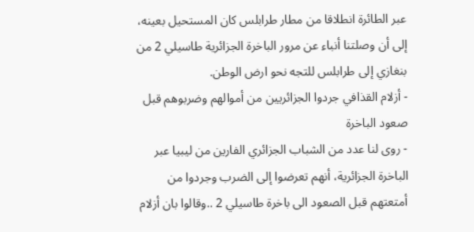عبر الطائرة انطلاقا من مطار طرابلس كان المستحيل بعينه، إلى أن وصلتنا أنباء عن مرور الباخرة الجزائرية طاسيلي 2 من بنغازي إلى طرابلس للتجه نحو ارض الوطن.
- أزلام القذافي جردوا الجزائريين من أموالهم وضربوهم قبل صعود الباخرة
- روى لنا عدد من الشباب الجزائري الفارين من ليبيا عبر الباخرة الجزائرية، أنهم تعرضوا إلى الضرب وجردوا من أمتعتهم قبل الصعود الى باخرة طاسيلي 2 ..وقالوا بان أزلام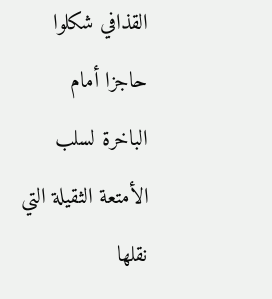القذافي شكلوا حاجزا أمام الباخرة لسلب الأمتعة الثقيلة التي نقلها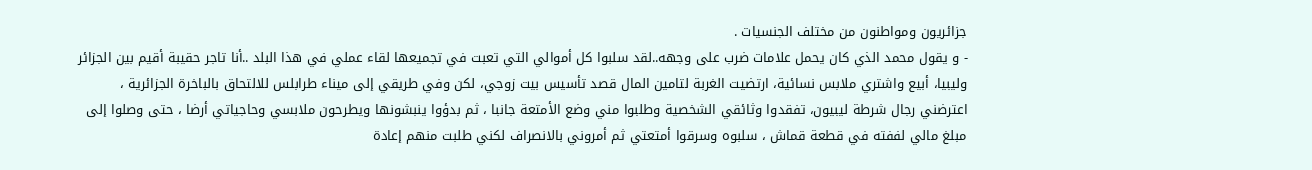جزائريون ومواطنون من مختلف الجنسيات .
- و يقول محمد الذي كان يحمل علامات ضرب على وجهه..لقد سلبوا كل أموالي التي تعبت في تجميعها لقاء عملي في هذا البلد ..أنا تاجر حقيبة أقيم بين الجزائر وليبيا، أبيع واشتري ملابس نسائية، ارتضيت الغربة لتامين المال قصد تأسيس بيت زوجي، لكن وفي طريقي إلى ميناء طرابلس للالتحاق بالباخرة الجزائرية ، اعترضني رجال شرطة ليبيون، تفقدوا وثائقي الشخصية وطلبوا مني وضع الأمتعة جانبا ، ثم بدؤوا ينبشونها ويطرحون ملابسي وحاجياتي أرضا ، حتى وصلوا إلى مبلغ مالي لففته في قطعة قماش ، سلبوه وسرقوا أمتعتي ثم أمروني بالانصراف لكني طلبت منهم إعادة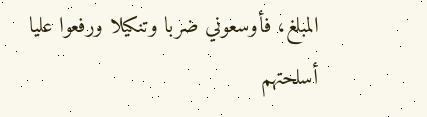المبلغ، فأوسعوني ضربا وتنكيلا ورفعوا عليا أسلحتهم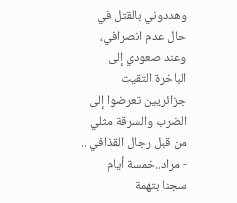وهددوني بالقتل في حال عدم انصرافي، وعند صعودي إلى الباخرة التقيت جزائريين تعرضوا إلى الضرب والسرقة مثلي من قبل رجال القذافي ..
- مراد..خمسة أيام سجنا بتهمة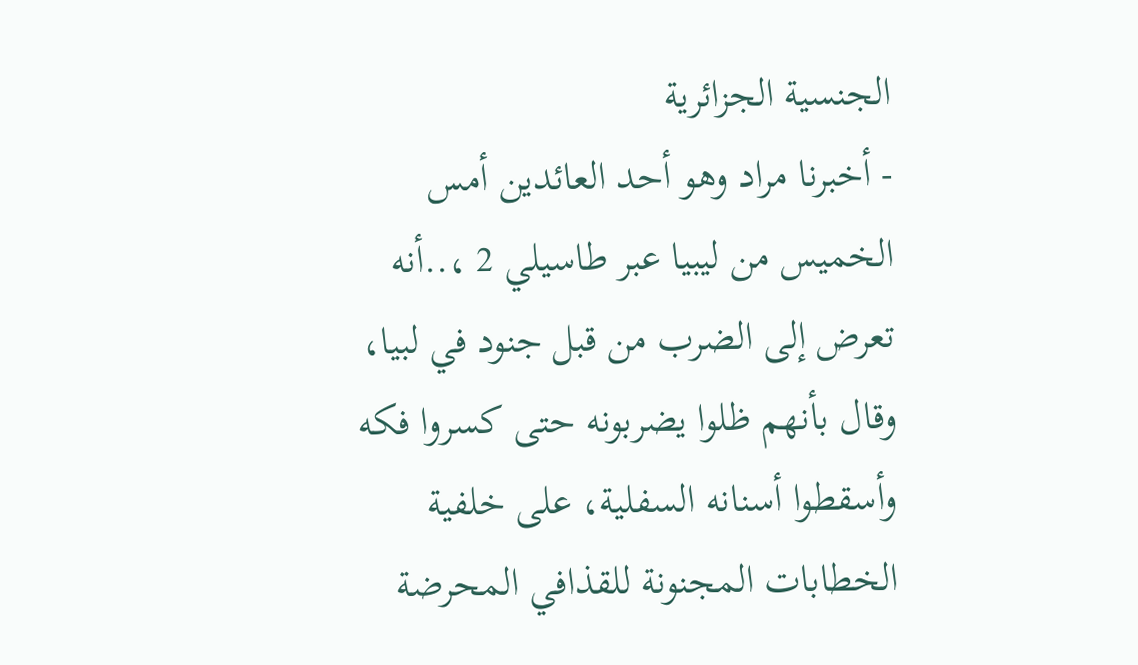الجنسية الجزائرية
- أخبرنا مراد وهو أحد العائدين أمس الخميس من ليبيا عبر طاسيلي 2 ،..أنه تعرض إلى الضرب من قبل جنود في لبيا، وقال بأنهم ظلوا يضربونه حتى كسروا فكه وأسقطوا أسنانه السفلية، على خلفية الخطابات المجنونة للقذافي المحرضة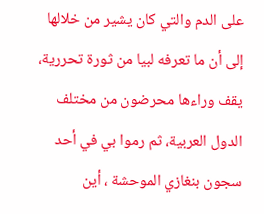على الدم والتي كان يشير من خلالها إلى أن ما تعرفه لبيا من ثورة تحررية، يقف وراءها محرضون من مختلف الدول العربية، ثم رموا بي في أحد سجون بنغازي الموحشة ، أين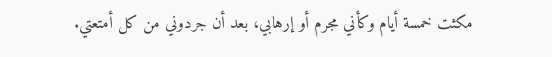مكثت خمسة أيام وكأني مجرم أو إرهابي، بعد أن جردوني من كل أمتعتي.